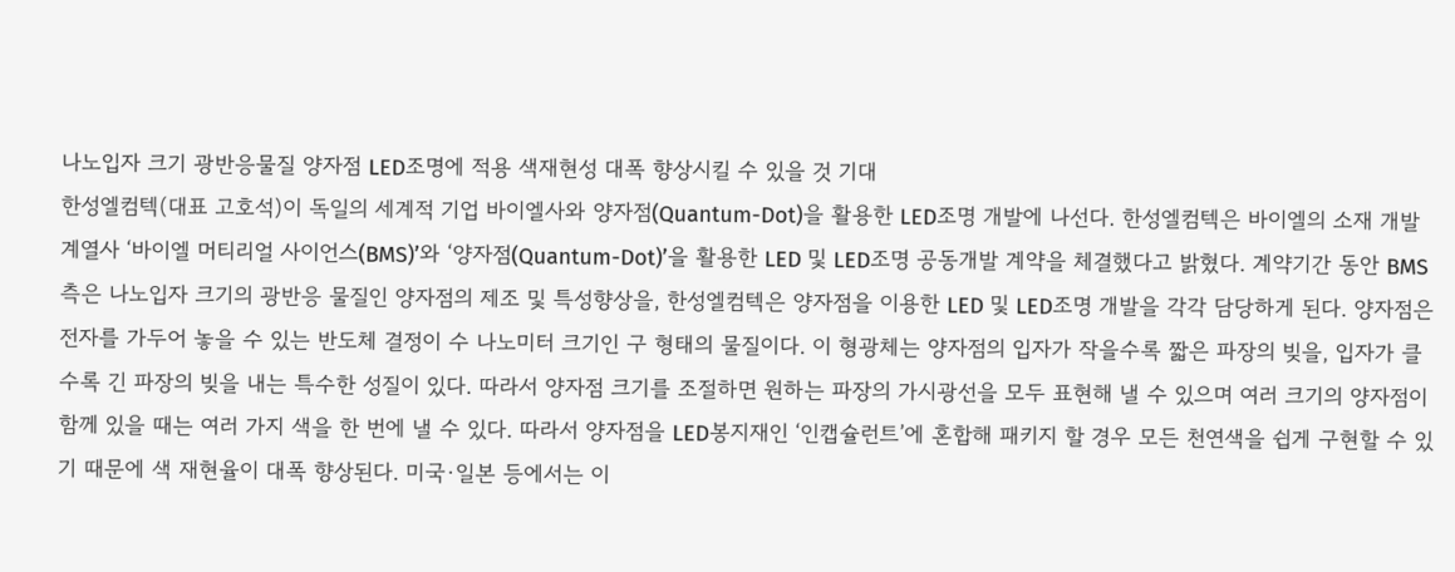나노입자 크기 광반응물질 양자점 LED조명에 적용 색재현성 대폭 향상시킬 수 있을 것 기대
한성엘컴텍(대표 고호석)이 독일의 세계적 기업 바이엘사와 양자점(Quantum-Dot)을 활용한 LED조명 개발에 나선다. 한성엘컴텍은 바이엘의 소재 개발 계열사 ‘바이엘 머티리얼 사이언스(BMS)’와 ‘양자점(Quantum-Dot)’을 활용한 LED 및 LED조명 공동개발 계약을 체결했다고 밝혔다. 계약기간 동안 BMS측은 나노입자 크기의 광반응 물질인 양자점의 제조 및 특성향상을, 한성엘컴텍은 양자점을 이용한 LED 및 LED조명 개발을 각각 담당하게 된다. 양자점은 전자를 가두어 놓을 수 있는 반도체 결정이 수 나노미터 크기인 구 형태의 물질이다. 이 형광체는 양자점의 입자가 작을수록 짧은 파장의 빚을, 입자가 클수록 긴 파장의 빚을 내는 특수한 성질이 있다. 따라서 양자점 크기를 조절하면 원하는 파장의 가시광선을 모두 표현해 낼 수 있으며 여러 크기의 양자점이 함께 있을 때는 여러 가지 색을 한 번에 낼 수 있다. 따라서 양자점을 LED봉지재인 ‘인캡슐런트’에 혼합해 패키지 할 경우 모든 천연색을 쉽게 구현할 수 있기 때문에 색 재현율이 대폭 향상된다. 미국·일본 등에서는 이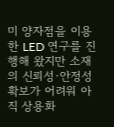미 양자점을 이용한 LED 연구를 진행해 왔지만 소재의 신뢰성·안정성 확보가 어려워 아직 상용화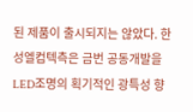된 제품이 출시되지는 않았다. 한성엘컴텍측은 금번 공동개발을 LED조명의 획기적인 광특성 향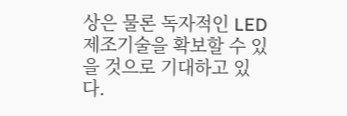상은 물론 독자적인 LED 제조기술을 확보할 수 있을 것으로 기대하고 있다.